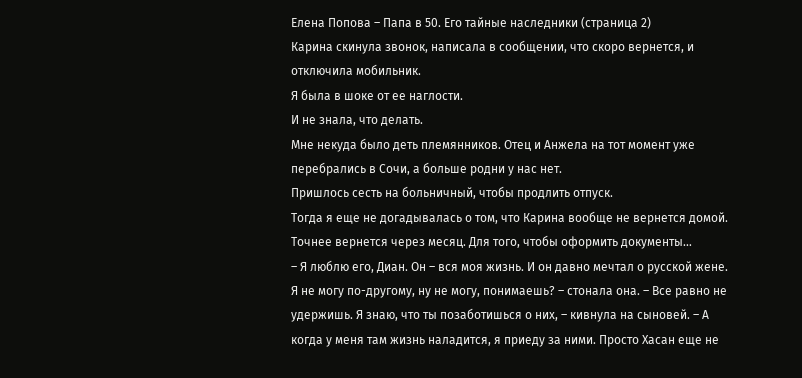Елена Попова – Папа в 50. Его тайные наследники (страница 2)
Карина скинула звонок, написала в сообщении, что скоро вернется, и отключила мобильник.
Я была в шоке от ее наглости.
И не знала, что делать.
Мне некуда было деть племянников. Отец и Анжела на тот момент уже перебрались в Сочи, а больше родни у нас нет.
Пришлось сесть на больничный, чтобы продлить отпуск.
Тогда я еще не догадывалась о том, что Карина вообще не вернется домой. Точнее вернется через месяц. Для того, чтобы оформить документы…
– Я люблю его, Диан. Он – вся моя жизнь. И он давно мечтал о русской жене. Я не могу по-другому, ну не могу, понимаешь? – стонала она. – Все равно не удержишь. Я знаю, что ты позаботишься о них, – кивнула на сыновей. – А когда у меня там жизнь наладится, я приеду за ними. Просто Хасан еще не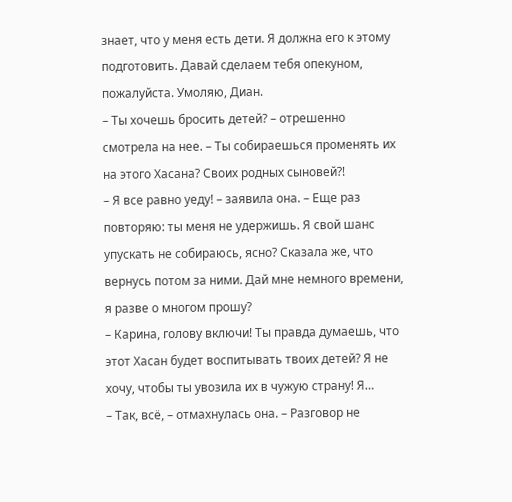знает, что у меня есть дети. Я должна его к этому подготовить. Давай сделаем тебя опекуном, пожалуйста. Умоляю, Диан.
– Ты хочешь бросить детей? – отрешенно смотрела на нее. – Ты собираешься променять их на этого Хасана? Своих родных сыновей?!
– Я все равно уеду! – заявила она. – Еще раз повторяю: ты меня не удержишь. Я свой шанс упускать не собираюсь, ясно? Сказала же, что вернусь потом за ними. Дай мне немного времени, я разве о многом прошу?
– Карина, голову включи! Ты правда думаешь, что этот Хасан будет воспитывать твоих детей? Я не хочу, чтобы ты увозила их в чужую страну! Я…
– Так, всё, – отмахнулась она. – Разговор не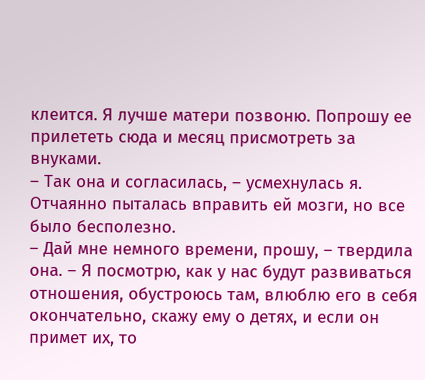клеится. Я лучше матери позвоню. Попрошу ее прилететь сюда и месяц присмотреть за внуками.
– Так она и согласилась, – усмехнулась я.
Отчаянно пыталась вправить ей мозги, но все было бесполезно.
– Дай мне немного времени, прошу, – твердила она. – Я посмотрю, как у нас будут развиваться отношения, обустроюсь там, влюблю его в себя окончательно, скажу ему о детях, и если он примет их, то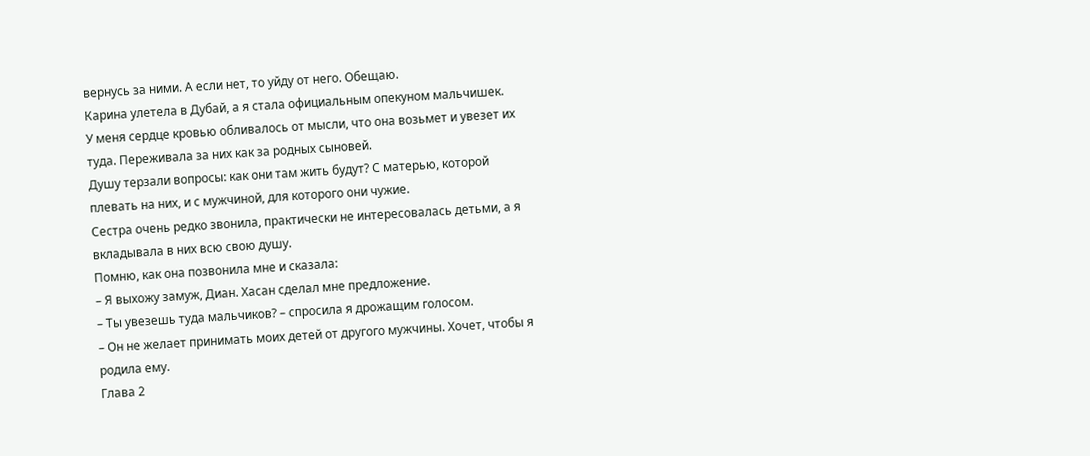вернусь за ними. А если нет, то уйду от него. Обещаю.
Карина улетела в Дубай, а я стала официальным опекуном мальчишек.
У меня сердце кровью обливалось от мысли, что она возьмет и увезет их туда. Переживала за них как за родных сыновей.
Душу терзали вопросы: как они там жить будут? С матерью, которой плевать на них, и с мужчиной, для которого они чужие.
Сестра очень редко звонила, практически не интересовалась детьми, а я вкладывала в них всю свою душу.
Помню, как она позвонила мне и сказала:
– Я выхожу замуж, Диан. Хасан сделал мне предложение.
– Ты увезешь туда мальчиков? – спросила я дрожащим голосом.
– Он не желает принимать моих детей от другого мужчины. Хочет, чтобы я родила ему.
Глава 2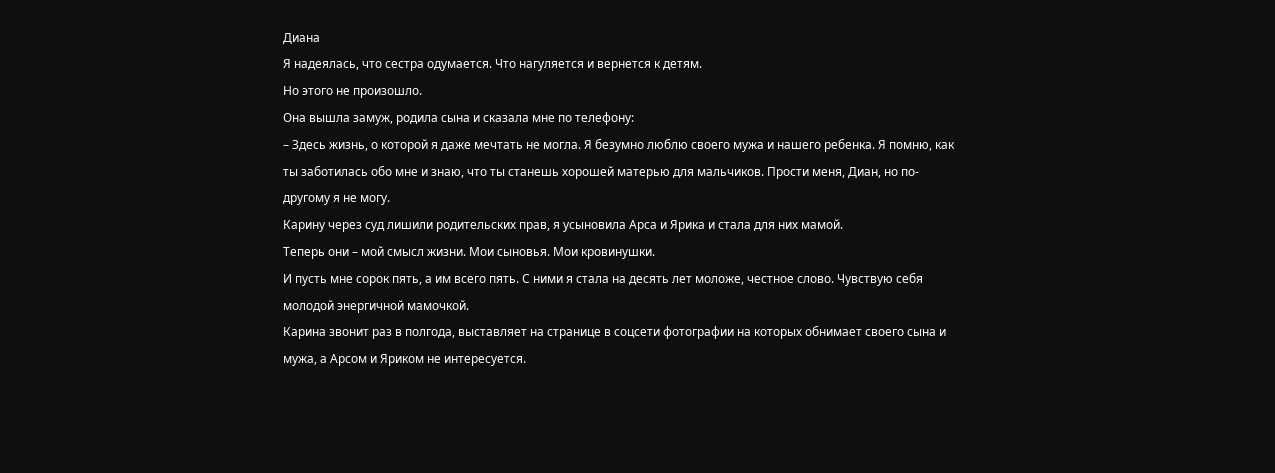Диана
Я надеялась, что сестра одумается. Что нагуляется и вернется к детям.
Но этого не произошло.
Она вышла замуж, родила сына и сказала мне по телефону:
– Здесь жизнь, о которой я даже мечтать не могла. Я безумно люблю своего мужа и нашего ребенка. Я помню, как ты заботилась обо мне и знаю, что ты станешь хорошей матерью для мальчиков. Прости меня, Диан, но по-другому я не могу.
Карину через суд лишили родительских прав, я усыновила Арса и Ярика и стала для них мамой.
Теперь они – мой смысл жизни. Мои сыновья. Мои кровинушки.
И пусть мне сорок пять, а им всего пять. С ними я стала на десять лет моложе, честное слово. Чувствую себя молодой энергичной мамочкой.
Карина звонит раз в полгода, выставляет на странице в соцсети фотографии на которых обнимает своего сына и мужа, а Арсом и Яриком не интересуется.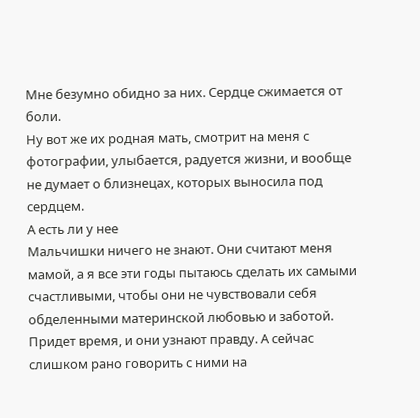Мне безумно обидно за них. Сердце сжимается от боли.
Ну вот же их родная мать, смотрит на меня с фотографии, улыбается, радуется жизни, и вообще не думает о близнецах, которых выносила под сердцем.
А есть ли у нее
Мальчишки ничего не знают. Они считают меня мамой, а я все эти годы пытаюсь сделать их самыми счастливыми, чтобы они не чувствовали себя обделенными материнской любовью и заботой.
Придет время, и они узнают правду. А сейчас слишком рано говорить с ними на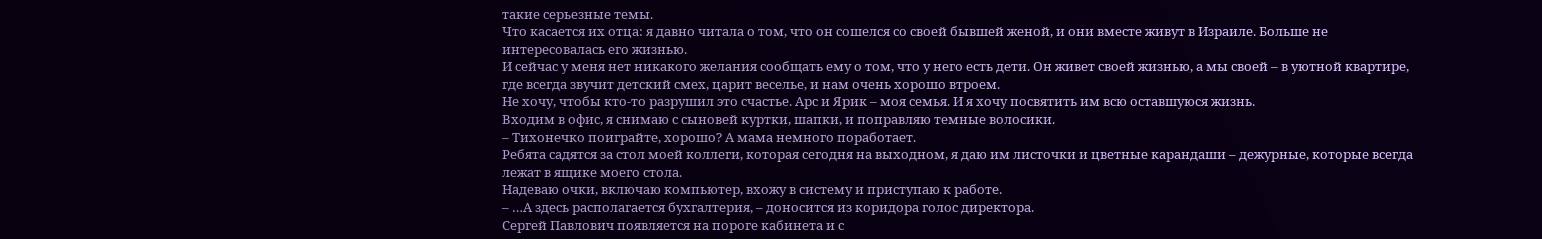такие серьезные темы.
Что касается их отца: я давно читала о том, что он сошелся со своей бывшей женой, и они вместе живут в Израиле. Больше не интересовалась его жизнью.
И сейчас у меня нет никакого желания сообщать ему о том, что у него есть дети. Он живет своей жизнью, а мы своей – в уютной квартире, где всегда звучит детский смех, царит веселье, и нам очень хорошо втроем.
Не хочу, чтобы кто-то разрушил это счастье. Арс и Ярик – моя семья. И я хочу посвятить им всю оставшуюся жизнь.
Входим в офис, я снимаю с сыновей куртки, шапки, и поправляю темные волосики.
– Тихонечко поиграйте, хорошо? А мама немного поработает.
Ребята садятся за стол моей коллеги, которая сегодня на выходном, я даю им листочки и цветные карандаши – дежурные, которые всегда лежат в ящике моего стола.
Надеваю очки, включаю компьютер, вхожу в систему и приступаю к работе.
– …А здесь располагается бухгалтерия, – доносится из коридора голос директора.
Сергей Павлович появляется на пороге кабинета и с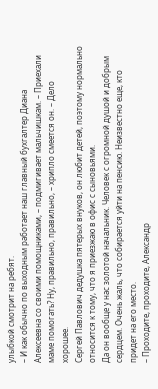улыбкой смотрит на ребят.
– И как обычно по выходным работает наш главный бухгалтер Диана Алексеевна со своими помощниками, – подмигивает мальчишкам. – Приехали маме помогать? Ну, правильно, правильно, – хрипло смеется он. – Дело хорошее.
Сергей Павлович дедушка пятерых внуков, он любит детей, поэтому нормально относится к тому, что я приезжаю в офис с сыновьями.
Да он вообще у нас золотой начальник. Человек с огромной душой и добрым сердцем. Очень жаль, что собирается уйти на пенсию. Неизвестно еще, кто придет на его место.
– Проходите, проходите, Александр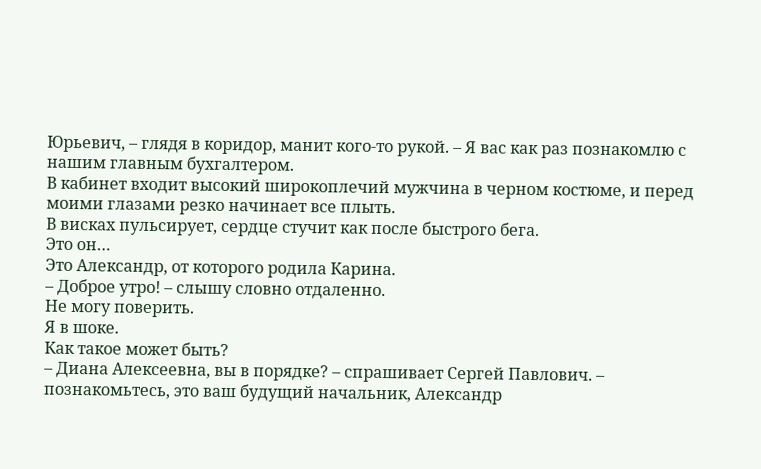Юрьевич, – глядя в коридор, манит кого-то рукой. – Я вас как раз познакомлю с нашим главным бухгалтером.
В кабинет входит высокий широкоплечий мужчина в черном костюме, и перед моими глазами резко начинает все плыть.
В висках пульсирует, сердце стучит как после быстрого бега.
Это он…
Это Александр, от которого родила Карина.
– Доброе утро! – слышу словно отдаленно.
Не могу поверить.
Я в шоке.
Как такое может быть?
– Диана Алексеевна, вы в порядке? – спрашивает Сергей Павлович. – познакомьтесь, это ваш будущий начальник, Александр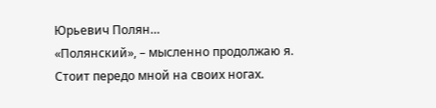Юрьевич Полян…
«Полянский», – мысленно продолжаю я.
Стоит передо мной на своих ногах.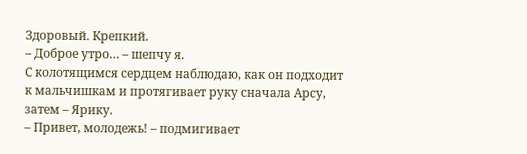Здоровый. Крепкий.
– Доброе утро… – шепчу я.
С колотящимся сердцем наблюдаю, как он подходит к мальчишкам и протягивает руку сначала Арсу, затем – Ярику.
– Привет, молодежь! – подмигивает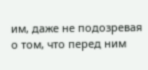им, даже не подозревая о том, что перед ним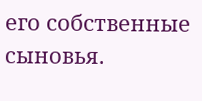его собственные сыновья.